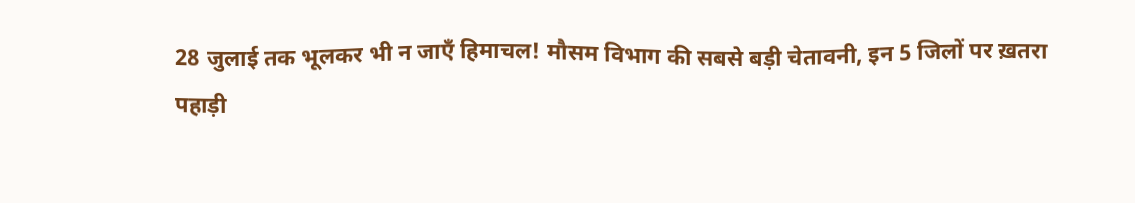28 जुलाई तक भूलकर भी न जाएँ हिमाचल! मौसम विभाग की सबसे बड़ी चेतावनी, इन 5 जिलों पर ख़तरा
पहाड़ी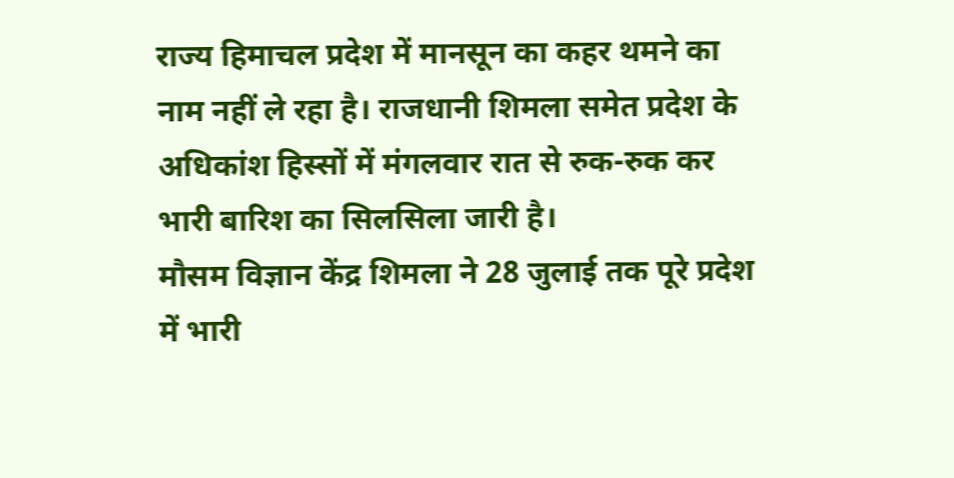राज्य हिमाचल प्रदेश में मानसून का कहर थमने का नाम नहीं ले रहा है। राजधानी शिमला समेत प्रदेश के अधिकांश हिस्सों में मंगलवार रात से रुक-रुक कर भारी बारिश का सिलसिला जारी है।
मौसम विज्ञान केंद्र शिमला ने 28 जुलाई तक पूरे प्रदेश में भारी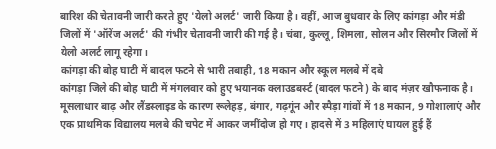बारिश की चेतावनी जारी करते हुए 'येलो अलर्ट' जारी किया है। वहीं, आज बुधवार के लिए कांगड़ा और मंडी जिलों में 'ऑरेंज अलर्ट' की गंभीर चेतावनी जारी की गई है। चंबा, कुल्लू, शिमला, सोलन और सिरमौर जिलों में येलो अलर्ट लागू रहेगा।
कांगड़ा की बोह घाटी में बादल फटने से भारी तबाही, 18 मकान और स्कूल मलबे में दबे
कांगड़ा जिले की बोह घाटी में मंगलवार को हुए भयानक क्लाउडबर्स्ट (बादल फटने) के बाद मंज़र खौफनाक है। मूसलाधार बाढ़ और लैंडस्लाइड के कारण रूलेहड़, बंगार, गढ़गूंन और स्पैड़ा गांवों में 18 मकान, 9 गोशालाएं और एक प्राथमिक विद्यालय मलबे की चपेट में आकर जमींदोज हो गए। हादसे में 3 महिलाएं घायल हुई हैं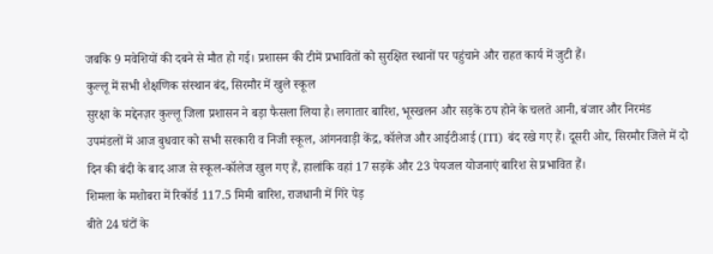जबकि 9 मवेशियों की दबने से मौत हो गई। प्रशासन की टीमें प्रभावितों को सुरक्षित स्थानों पर पहुंचाने और राहत कार्य में जुटी हैं।
कुल्लू में सभी शैक्षणिक संस्थान बंद, सिरमौर में खुले स्कूल
सुरक्षा के मद्देनज़र कुल्लू जिला प्रशासन ने बड़ा फैसला लिया है। लगातार बारिश, भूस्खलन और सड़कें ठप होने के चलते आनी, बंजार और निरमंड उपमंडलों में आज बुधवार को सभी सरकारी व निजी स्कूल, आंगनवाड़ी केंद्र, कॉलेज और आईटीआई (ITI) बंद रखे गए हैं। दूसरी ओर, सिरमौर जिले में दो दिन की बंदी के बाद आज से स्कूल-कॉलेज खुल गए हैं, हालांकि वहां 17 सड़कें और 23 पेयजल योजनाएं बारिश से प्रभावित हैं।
शिमला के मशोबरा में रिकॉर्ड 117.5 मिमी बारिश, राजधानी में गिरे पेड़
बीते 24 घंटों के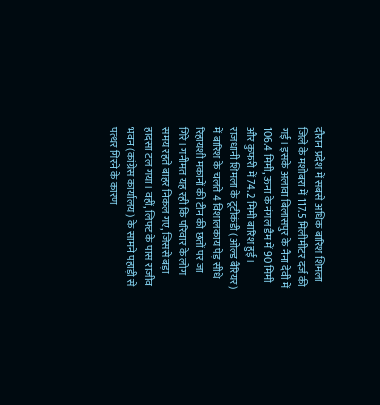दौरान प्रदेश में सबसे अधिक बारिश शिमला जिले के मशोबरा में 117.5 मिलीमीटर दर्ज की गई। इसके अलावा बिलासपुर के नैना देवी में 106.4 मिमी, ऊना के नंगल डैम में 90 मिमी और कुफरी में 74.2 मिमी बारिश हुई।
राजधानी शिमला के टूटीकंडी (ओल्ड बैरियर) में बारिश के चलते 4 विशालकाय पेड़ सीधे रिहायशी मकानों की टीन की छतों पर जा गिरे। गनीमत यह रही कि परिवार के लोग समय रहते बाहर निकल गए, जिससे बड़ा हादसा टल गया। वहीं, लिफ्ट के पास राजीव भवन (कांग्रेस कार्यालय) के सामने पहाड़ी से पत्थर गिरने के कारण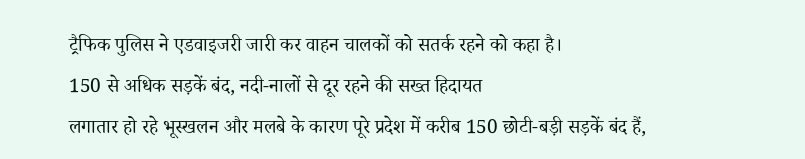ट्रैफिक पुलिस ने एडवाइजरी जारी कर वाहन चालकों को सतर्क रहने को कहा है।
150 से अधिक सड़कें बंद, नदी-नालों से दूर रहने की सख्त हिदायत
लगातार हो रहे भूस्खलन और मलबे के कारण पूरे प्रदेश में करीब 150 छोटी-बड़ी सड़कें बंद हैं,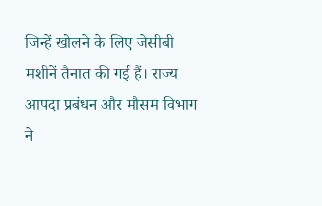जिन्हें खोलने के लिए जेसीबी मशीनें तैनात की गई हैं। राज्य आपदा प्रबंधन और मौसम विभाग ने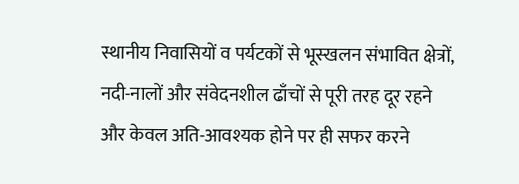स्थानीय निवासियों व पर्यटकों से भूस्खलन संभावित क्षेत्रों, नदी-नालों और संवेदनशील ढाँचों से पूरी तरह दूर रहने और केवल अति-आवश्यक होने पर ही सफर करने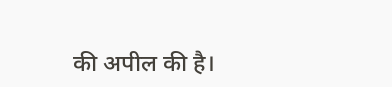की अपील की है।